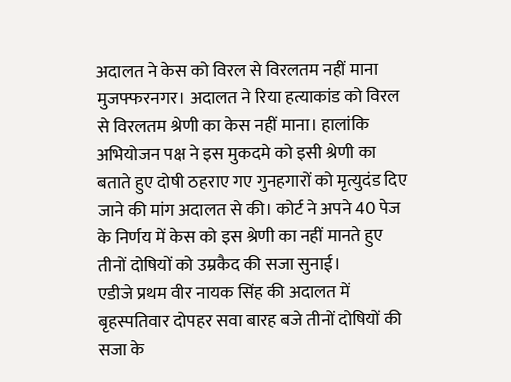अदालत ने केस को विरल से विरलतम नहीं माना
मुजफ्फरनगर। अदालत ने रिया हत्याकांड को विरल से विरलतम श्रेणी का केस नहीं माना। हालांकि अभियोजन पक्ष ने इस मुकदमे को इसी श्रेणी का बताते हुए दोषी ठहराए गए गुनहगारों को मृत्युदंड दिए जाने की मांग अदालत से की। कोर्ट ने अपने 40 पेज के निर्णय में केस को इस श्रेणी का नहीं मानते हुए तीनों दोषियों को उम्रकैद की सजा सुनाई।
एडीजे प्रथम वीर नायक सिंह की अदालत में बृहस्पतिवार दोपहर सवा बारह बजे तीनों दोषियों की सजा के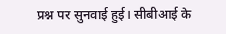प्रश्न पर सुनवाई हुई। सीबीआई के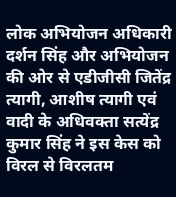लोक अभियोजन अधिकारी दर्शन सिंह और अभियोजन की ओर से एडीजीसी जितेंद्र त्यागी, आशीष त्यागी एवं वादी के अधिवक्ता सत्येंद्र कुमार सिंह ने इस केस को विरल से विरलतम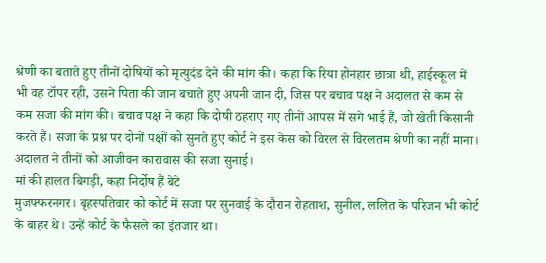श्रेणी का बताते हुए तीनों दोषियों को मृत्युदंड देने की मांग की। कहा कि रिया होनहार छात्रा थी, हाईस्कूल में भी वह टॉपर रही, उसने पिता की जान बचाते हुए अपनी जान दी, जिस पर बचाव पक्ष ने अदालत से कम से कम सजा की मांग की। बचाव पक्ष ने कहा कि दोषी ठहराए गए तीनों आपस में सगे भाई हैं, जो खेती किसानी करते हैं। सजा के प्रश्न पर दोनों पक्षों को सुनते हुए कोर्ट ने इस केस को विरल से विरलतम श्रेणी का नहीं माना। अदालत ने तीनों को आजीवन कारावास की सजा सुनाई।
मां की हालत बिगड़ी, कहा निर्दोष हैं बेटे
मुजफ्फरनगर। बृहस्पतिवार को कोर्ट में सजा पर सुनवाई के दौरान रोहताश, सुनील, ललित के परिजन भी कोर्ट के बाहर थे। उन्हें कोर्ट के फैसले का इंतजार था।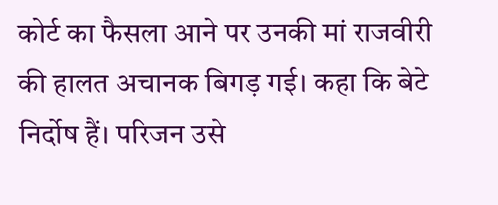कोर्ट का फैसला आने पर उनकी मां राजवीरी की हालत अचानक बिगड़ गई। कहा कि बेटे निर्दोष हैं। परिजन उसे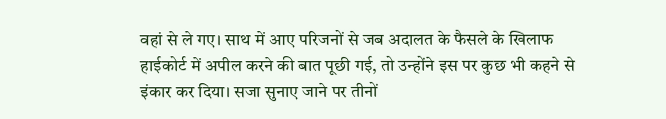वहां से ले गए। साथ में आए परिजनों से जब अदालत के फैसले के खिलाफ हाईकोर्ट में अपील करने की बात पूछी गई, तो उन्होंने इस पर कुछ भी कहने से इंकार कर दिया। सजा सुनाए जाने पर तीनों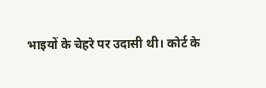भाइयों के चेहरे पर उदासी थी। कोर्ट के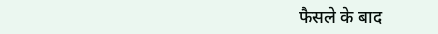फैसले के बाद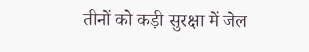तीनों को कड़ी सुरक्षा में जेल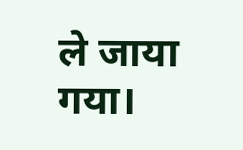ले जाया गया।